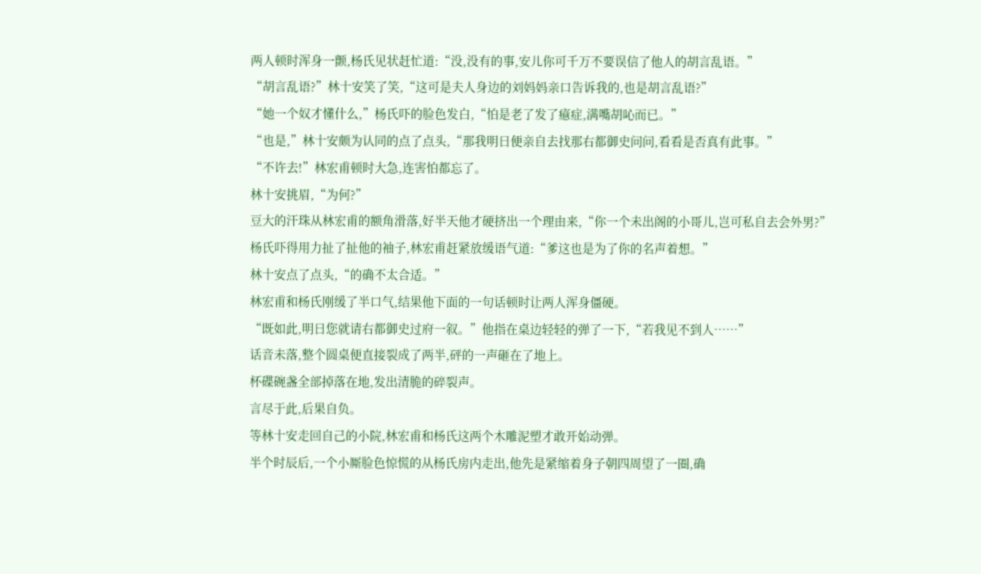两人顿时浑身一颤,杨氏见状赶忙道:“没,没有的事,安儿你可千万不要误信了他人的胡言乱语。”
“胡言乱语?”林十安笑了笑,“这可是夫人身边的刘妈妈亲口告诉我的,也是胡言乱语?”
“她一个奴才懂什么,”杨氏吓的脸色发白,“怕是老了发了癔症,满嘴胡吣而已。”
“也是,”林十安颇为认同的点了点头,“那我明日便亲自去找那右都御史问问,看看是否真有此事。”
“不许去!”林宏甫顿时大急,连害怕都忘了。
林十安挑眉,“为何?”
豆大的汗珠从林宏甫的额角滑落,好半天他才硬挤出一个理由来,“你一个未出阁的小哥儿,岂可私自去会外男?”
杨氏吓得用力扯了扯他的袖子,林宏甫赶紧放缓语气道:“爹这也是为了你的名声着想。”
林十安点了点头,“的确不太合适。”
林宏甫和杨氏刚缓了半口气,结果他下面的一句话顿时让两人浑身僵硬。
“既如此,明日您就请右都御史过府一叙。”他指在桌边轻轻的弹了一下,“若我见不到人……”
话音未落,整个圆桌便直接裂成了两半,砰的一声砸在了地上。
杯碟碗盏全部掉落在地,发出清脆的碎裂声。
言尽于此,后果自负。
等林十安走回自己的小院,林宏甫和杨氏这两个木雕泥塑才敢开始动弹。
半个时辰后,一个小厮脸色惊慌的从杨氏房内走出,他先是紧缩着身子朝四周望了一圈,确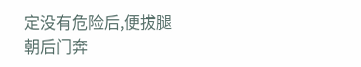定没有危险后,便拔腿朝后门奔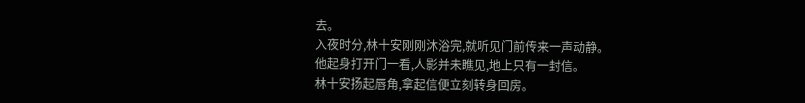去。
入夜时分,林十安刚刚沐浴完,就听见门前传来一声动静。
他起身打开门一看,人影并未瞧见,地上只有一封信。
林十安扬起唇角,拿起信便立刻转身回房。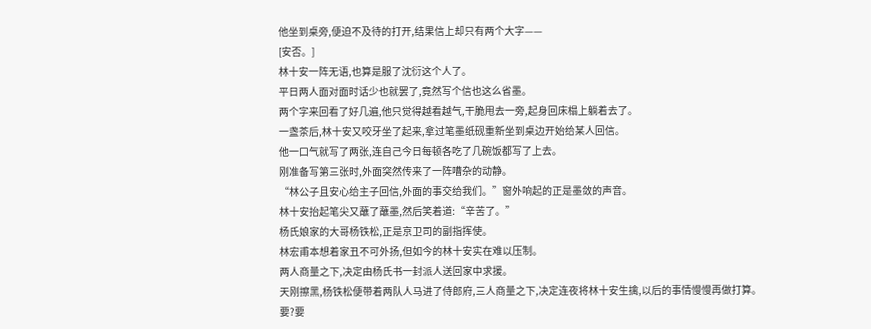他坐到桌旁,便迫不及待的打开,结果信上却只有两个大字——
[安否。]
林十安一阵无语,也算是服了沈衍这个人了。
平日两人面对面时话少也就罢了,竟然写个信也这么省墨。
两个字来回看了好几遍,他只觉得越看越气,干脆甩去一旁,起身回床榻上躺着去了。
一盏茶后,林十安又咬牙坐了起来,拿过笔墨纸砚重新坐到桌边开始给某人回信。
他一口气就写了两张,连自己今日每顿各吃了几碗饭都写了上去。
刚准备写第三张时,外面突然传来了一阵嘈杂的动静。
“林公子且安心给主子回信,外面的事交给我们。”窗外响起的正是墨敛的声音。
林十安抬起笔尖又蘸了蘸墨,然后笑着道:“辛苦了。”
杨氏娘家的大哥杨铁松,正是京卫司的副指挥使。
林宏甫本想着家丑不可外扬,但如今的林十安实在难以压制。
两人商量之下,决定由杨氏书一封派人送回家中求援。
天刚擦黑,杨铁松便带着两队人马进了侍郎府,三人商量之下,决定连夜将林十安生擒,以后的事情慢慢再做打算。
要?要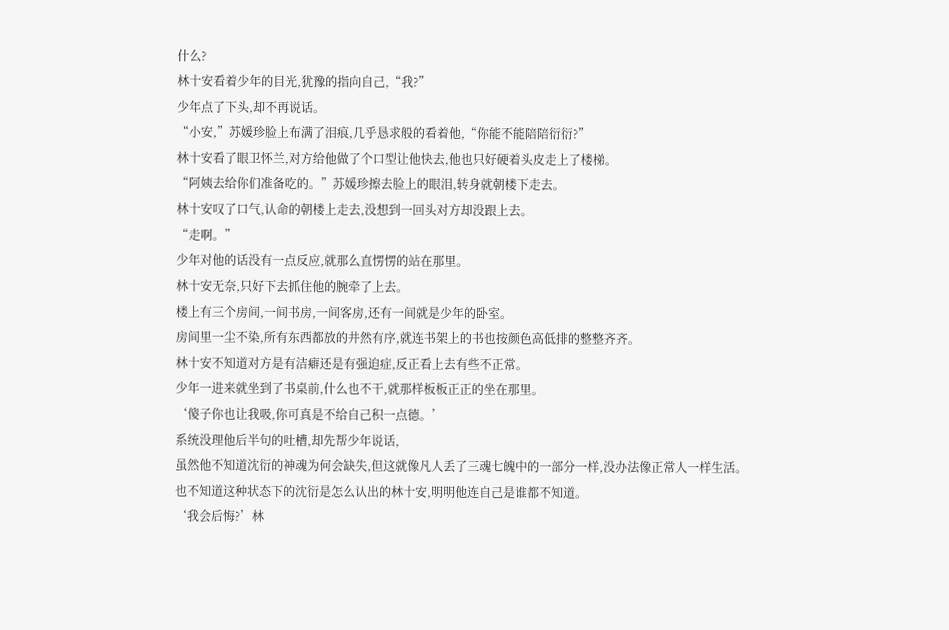什么?
林十安看着少年的目光,犹豫的指向自己,“我?”
少年点了下头,却不再说话。
“小安,”苏媛珍脸上布满了泪痕,几乎恳求般的看着他,“你能不能陪陪衍衍?”
林十安看了眼卫怀兰,对方给他做了个口型让他快去,他也只好硬着头皮走上了楼梯。
“阿姨去给你们准备吃的。”苏媛珍擦去脸上的眼泪,转身就朝楼下走去。
林十安叹了口气,认命的朝楼上走去,没想到一回头对方却没跟上去。
“走啊。”
少年对他的话没有一点反应,就那么直愣愣的站在那里。
林十安无奈,只好下去抓住他的腕牵了上去。
楼上有三个房间,一间书房,一间客房,还有一间就是少年的卧室。
房间里一尘不染,所有东西都放的井然有序,就连书架上的书也按颜色高低排的整整齐齐。
林十安不知道对方是有洁癖还是有强迫症,反正看上去有些不正常。
少年一进来就坐到了书桌前,什么也不干,就那样板板正正的坐在那里。
‘傻子你也让我吸,你可真是不给自己积一点德。’
系统没理他后半句的吐槽,却先帮少年说话,
虽然他不知道沈衍的神魂为何会缺失,但这就像凡人丢了三魂七魄中的一部分一样,没办法像正常人一样生活。
也不知道这种状态下的沈衍是怎么认出的林十安,明明他连自己是谁都不知道。
‘我会后悔?’林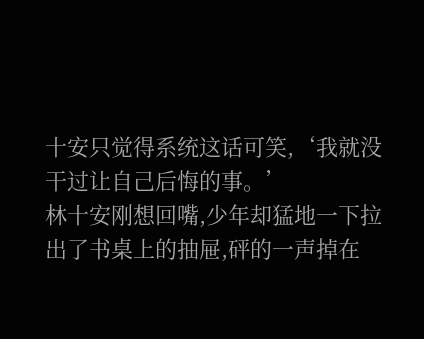十安只觉得系统这话可笑,‘我就没干过让自己后悔的事。’
林十安刚想回嘴,少年却猛地一下拉出了书桌上的抽屉,砰的一声掉在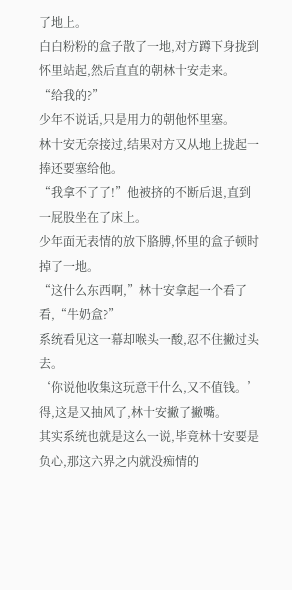了地上。
白白粉粉的盒子散了一地,对方蹲下身拢到怀里站起,然后直直的朝林十安走来。
“给我的?”
少年不说话,只是用力的朝他怀里塞。
林十安无奈接过,结果对方又从地上拢起一捧还要塞给他。
“我拿不了了!”他被挤的不断后退,直到一屁股坐在了床上。
少年面无表情的放下胳膊,怀里的盒子顿时掉了一地。
“这什么东西啊,”林十安拿起一个看了看,“牛奶盒?”
系统看见这一幕却喉头一酸,忍不住撇过头去。
‘你说他收集这玩意干什么,又不值钱。’
得,这是又抽风了,林十安撇了撇嘴。
其实系统也就是这么一说,毕竟林十安要是负心,那这六界之内就没痴情的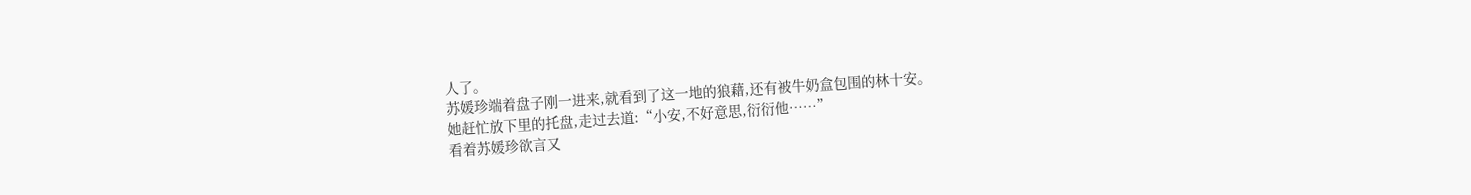人了。
苏媛珍端着盘子刚一进来,就看到了这一地的狼藉,还有被牛奶盒包围的林十安。
她赶忙放下里的托盘,走过去道:“小安,不好意思,衍衍他……”
看着苏媛珍欲言又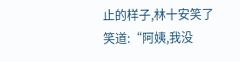止的样子,林十安笑了笑道:“阿姨,我没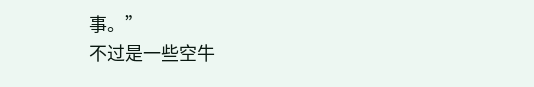事。”
不过是一些空牛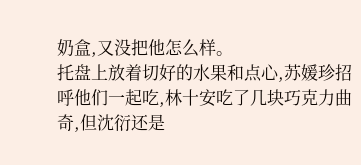奶盒,又没把他怎么样。
托盘上放着切好的水果和点心,苏媛珍招呼他们一起吃,林十安吃了几块巧克力曲奇,但沈衍还是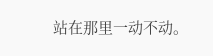站在那里一动不动。